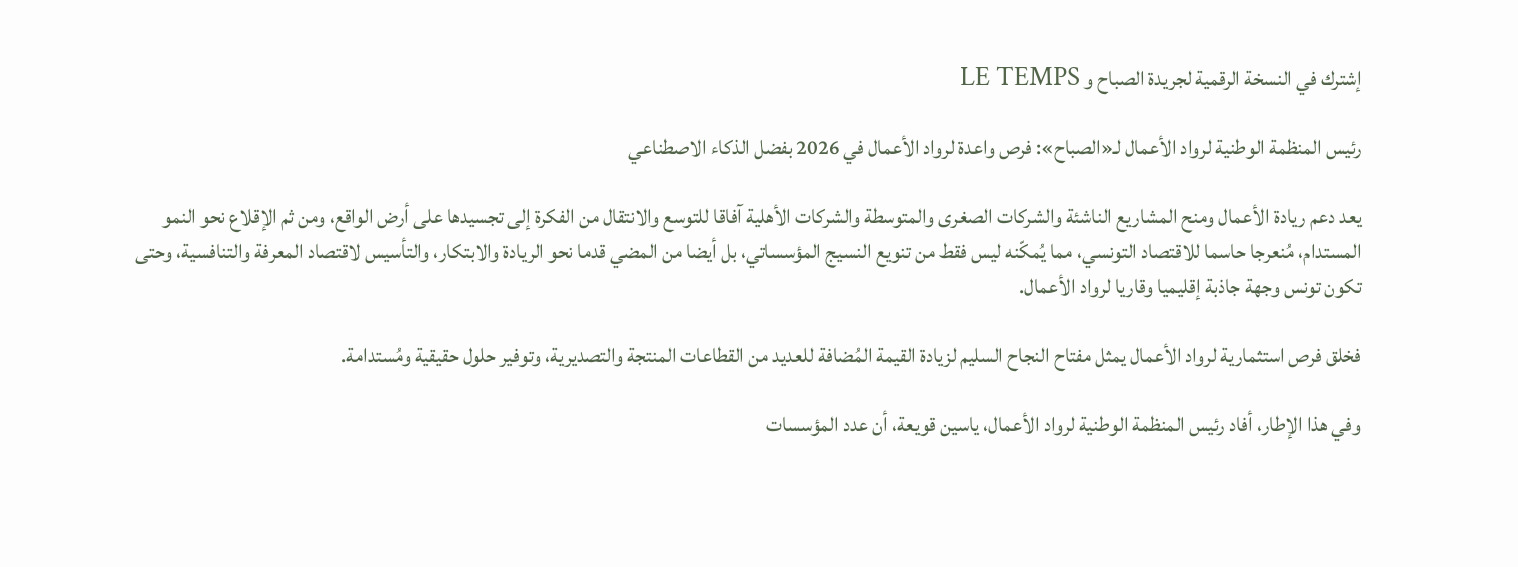إشترك في النسخة الرقمية لجريدة الصباح و LE TEMPS

رئيس المنظمة الوطنية لرواد الأعمال لـ«الصباح»: فرص واعدة لرواد الأعمال في 2026 بفضل الذكاء الاصطناعي

يعد دعم ريادة الأعمال ومنح المشاريع الناشئة والشركات الصغرى والمتوسطة والشركات الأهلية آفاقا للتوسع والانتقال من الفكرة إلى تجسيدها على أرض الواقع، ومن ثم الإقلاع نحو النمو المستدام، مُنعرجا حاسما للاقتصاد التونسي، مما يُمكّنه ليس فقط من تنويع النسيج المؤسساتي، بل أيضا من المضي قدما نحو الريادة والابتكار، والتأسيس لاقتصاد المعرفة والتنافسية، وحتى تكون تونس وجهة جاذبة إقليميا وقاريا لرواد الأعمال.

فخلق فرص استثمارية لرواد الأعمال يمثل مفتاح النجاح السليم لزيادة القيمة المُضافة للعديد من القطاعات المنتجة والتصديرية، وتوفير حلول حقيقية ومُستدامة.

وفي هذا الإطار، أفاد رئيس المنظمة الوطنية لرواد الأعمال، ياسين قويعة، أن عدد المؤسسات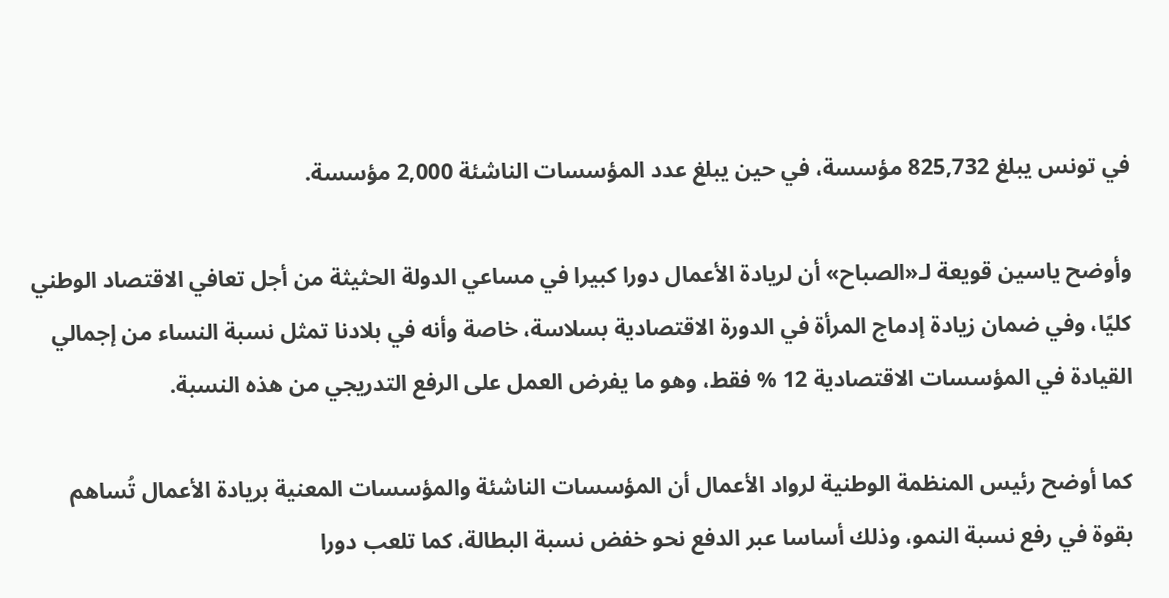في تونس يبلغ 825,732 مؤسسة، في حين يبلغ عدد المؤسسات الناشئة 2,000 مؤسسة.

وأوضح ياسين قويعة لـ«الصباح» أن لريادة الأعمال دورا كبيرا في مساعي الدولة الحثيثة من أجل تعافي الاقتصاد الوطني كليًا، وفي ضمان زيادة إدماج المرأة في الدورة الاقتصادية بسلاسة، خاصة وأنه في بلادنا تمثل نسبة النساء من إجمالي القيادة في المؤسسات الاقتصادية 12 % فقط، وهو ما يفرض العمل على الرفع التدريجي من هذه النسبة.

كما أوضح رئيس المنظمة الوطنية لرواد الأعمال أن المؤسسات الناشئة والمؤسسات المعنية بريادة الأعمال تُساهم بقوة في رفع نسبة النمو، وذلك أساسا عبر الدفع نحو خفض نسبة البطالة، كما تلعب دورا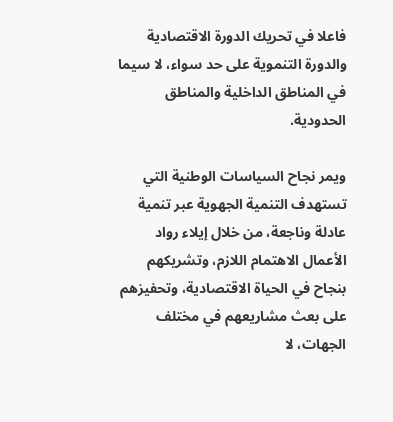فاعلا في تحريك الدورة الاقتصادية والدورة التنموية على حد سواء، لا سيما في المناطق الداخلية والمناطق الحدودية.

ويمر نجاح السياسات الوطنية التي تستهدف التنمية الجهوية عبر تنمية عادلة وناجعة، من خلال إيلاء رواد الأعمال الاهتمام اللازم، وتشريكهم بنجاح في الحياة الاقتصادية، وتحفيزهم على بعث مشاريعهم في مختلف الجهات، لا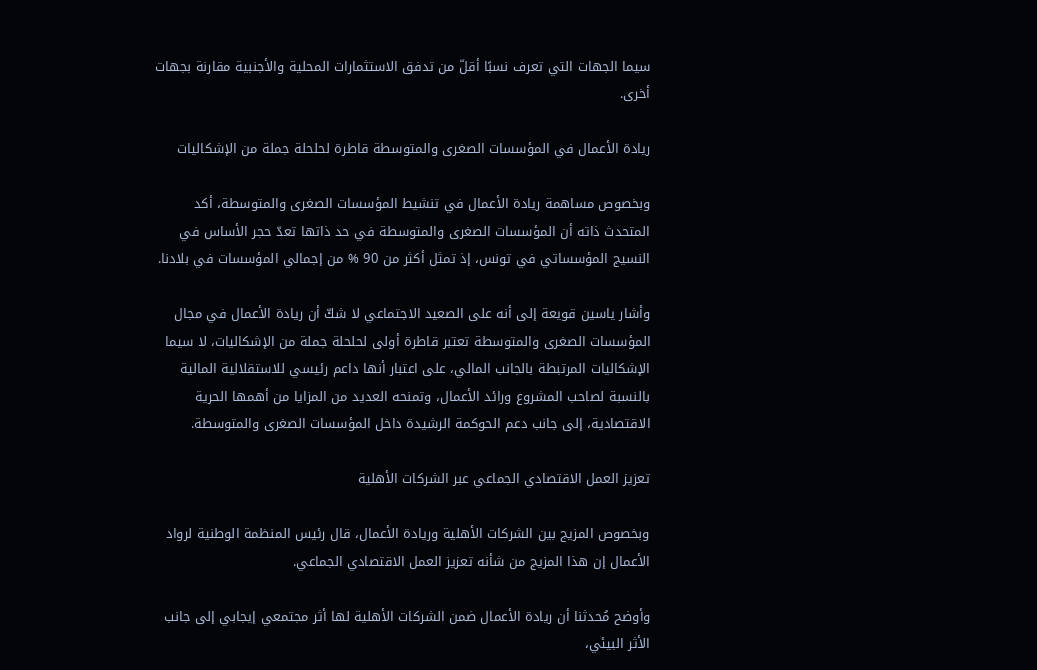سيما الجهات التي تعرف نسبًا أقلّ من تدفق الاستثمارات المحلية والأجنبية مقارنة بجهات أخرى.

ريادة الأعمال في المؤسسات الصغرى والمتوسطة قاطرة لحلحلة جملة من الإشكاليات

وبخصوص مساهمة ريادة الأعمال في تنشيط المؤسسات الصغرى والمتوسطة، أكد المتحدث ذاته أن المؤسسات الصغرى والمتوسطة في حد ذاتها تعدّ حجر الأساس في النسيج المؤسساتي في تونس، إذ تمثل أكثر من 90 % من إجمالي المؤسسات في بلادنا.

وأشار ياسين قويعة إلى أنه على الصعيد الاجتماعي لا شكّ أن ريادة الأعمال في مجال المؤسسات الصغرى والمتوسطة تعتبر قاطرة أولى لحلحلة جملة من الإشكاليات، لا سيما الإشكاليات المرتبطة بالجانب المالي، على اعتبار أنها داعم رئيسي للاستقلالية المالية بالنسبة لصاحب المشروع ورائد الأعمال، وتمنحه العديد من المزايا من أهمها الحرية الاقتصادية، إلى جانب دعم الحوكمة الرشيدة داخل المؤسسات الصغرى والمتوسطة.

تعزيز العمل الاقتصادي الجماعي عبر الشركات الأهلية

وبخصوص المزيج بين الشركات الأهلية وريادة الأعمال، قال رئيس المنظمة الوطنية لرواد الأعمال إن هذا المزيج من شأنه تعزيز العمل الاقتصادي الجماعي.

وأوضح مُحدثنا أن ريادة الأعمال ضمن الشركات الأهلية لها أثر مجتمعي إيجابي إلى جانب الأثر البيئي،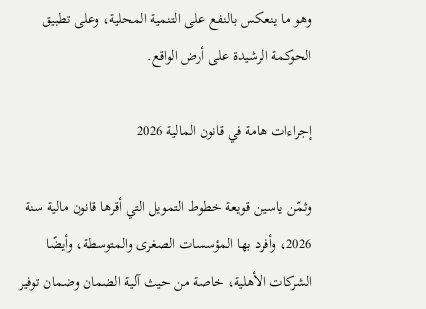وهو ما ينعكس بالنفع على التنمية المحلية، وعلى تطبيق الحوكمة الرشيدة على أرض الواقع.

إجراءات هامة في قانون المالية 2026

وثمّن ياسين قويعة خطوط التمويل التي أقرها قانون مالية سنة 2026، وأفرد بها المؤسسات الصغرى والمتوسطة، وأيضًا الشركات الأهلية، خاصة من حيث آلية الضمان وضمان توفير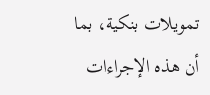تمويلات بنكية، بما أن هذه الإجراءات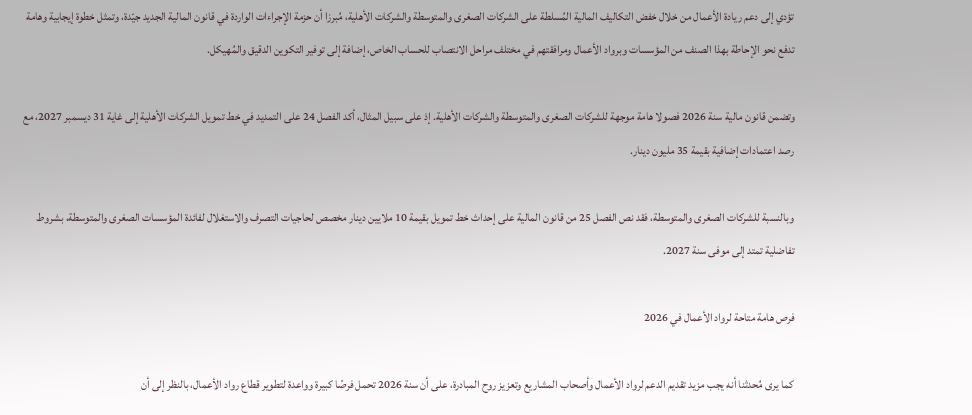تؤدي إلى دعم ريادة الأعمال من خلال خفض التكاليف المالية المُسلطة على الشركات الصغرى والمتوسطة والشركات الأهلية، مُبرزا أن حزمة الإجراءات الواردة في قانون المالية الجديد جيّدة، وتمثل خطوة إيجابية وهامة تدفع نحو الإحاطة بهذا الصنف من المؤسسات وبرواد الأعمال ومرافقتهم في مختلف مراحل الانتصاب للحساب الخاص، إضافة إلى توفير التكوين الدقيق والمُهيكل.

وتضمن قانون مالية سنة 2026 فصولا هامة موجهة للشركات الصغرى والمتوسطة والشركات الأهلية. إذ على سبيل المثال، أكد الفصل 24 على التمديد في خط تمويل الشركات الأهلية إلى غاية 31 ديسمبر 2027، مع رصد اعتمادات إضافية بقيمة 35 مليون دينار.

وبالنسبة للشركات الصغرى والمتوسطة، فقد نص الفصل 25 من قانون المالية على إحداث خط تمويل بقيمة 10 ملايين دينار مخصص لحاجيات التصرف والاستغلال لفائدة المؤسسات الصغرى والمتوسطة، بشروط تفاضلية تمتد إلى موفى سنة 2027.

فرص هامة متاحة لرواد الأعمال في 2026

كما يرى مُحدثنا أنه يجب مزيد تقديم الدعم لرواد الأعمال وأصحاب المشاريع وتعزيز روح المبادرة، على أن سنة 2026 تحمل فرصًا كبيرة وواعدة لتطوير قطاع رواد الأعمال، بالنظر إلى أن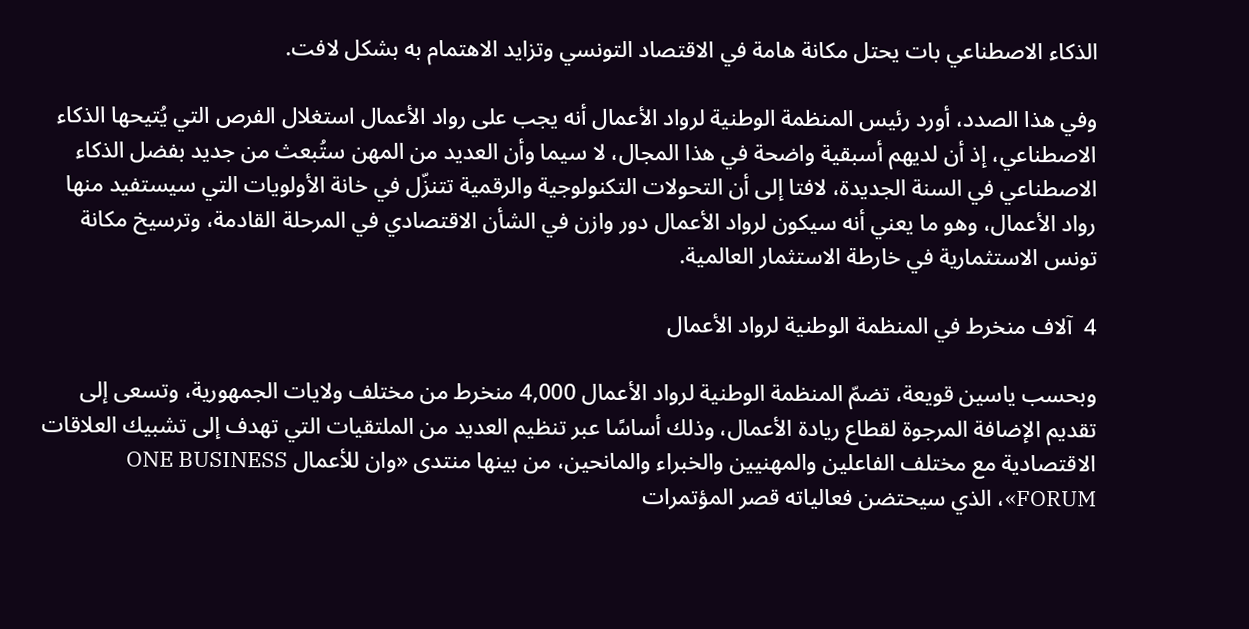الذكاء الاصطناعي بات يحتل مكانة هامة في الاقتصاد التونسي وتزايد الاهتمام به بشكل لافت.

وفي هذا الصدد، أورد رئيس المنظمة الوطنية لرواد الأعمال أنه يجب على رواد الأعمال استغلال الفرص التي يُتيحها الذكاء الاصطناعي، إذ أن لديهم أسبقية واضحة في هذا المجال، لا سيما وأن العديد من المهن ستُبعث من جديد بفضل الذكاء الاصطناعي في السنة الجديدة، لافتا إلى أن التحولات التكنولوجية والرقمية تتنزّل في خانة الأولويات التي سيستفيد منها رواد الأعمال، وهو ما يعني أنه سيكون لرواد الأعمال دور وازن في الشأن الاقتصادي في المرحلة القادمة، وترسيخ مكانة تونس الاستثمارية في خارطة الاستثمار العالمية.

4  آلاف منخرط في المنظمة الوطنية لرواد الأعمال

وبحسب ياسين قويعة، تضمّ المنظمة الوطنية لرواد الأعمال 4,000 منخرط من مختلف ولايات الجمهورية، وتسعى إلى تقديم الإضافة المرجوة لقطاع ريادة الأعمال، وذلك أساسًا عبر تنظيم العديد من الملتقيات التي تهدف إلى تشبيك العلاقات الاقتصادية مع مختلف الفاعلين والمهنيين والخبراء والمانحين، من بينها منتدى «وان للأعمال ONE BUSINESS FORUM»، الذي سيحتضن فعالياته قصر المؤتمرات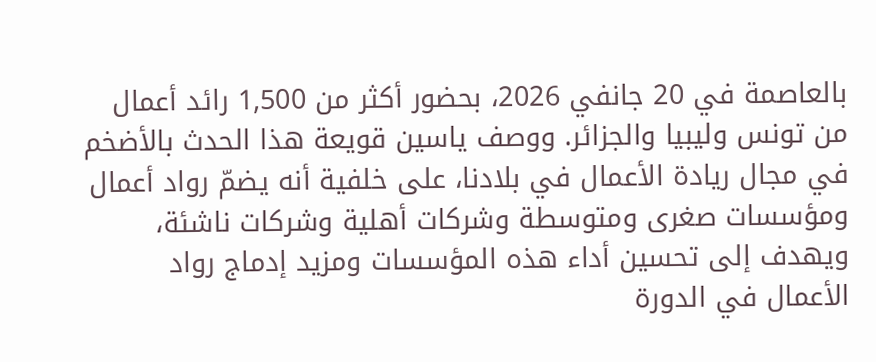بالعاصمة في 20 جانفي 2026، بحضور أكثر من 1,500 رائد أعمال من تونس وليبيا والجزائر. ووصف ياسين قويعة هذا الحدث بالأضخم في مجال ريادة الأعمال في بلادنا، على خلفية أنه يضمّ رواد أعمال ومؤسسات صغرى ومتوسطة وشركات أهلية وشركات ناشئة، ويهدف إلى تحسين أداء هذه المؤسسات ومزيد إدماج رواد الأعمال في الدورة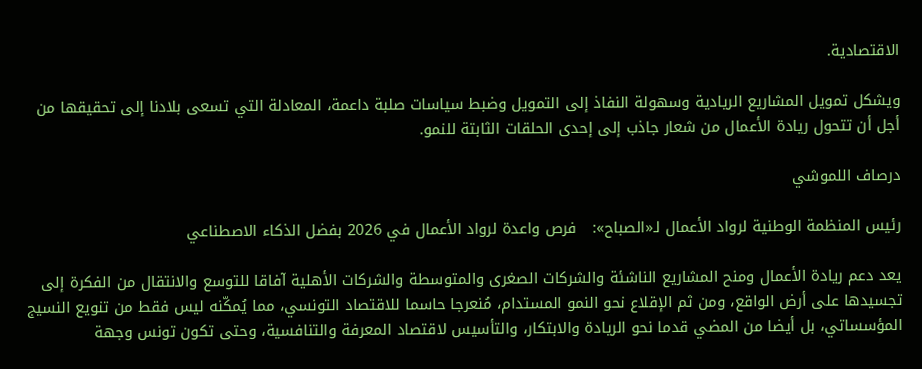الاقتصادية.

ويشكل تمويل المشاريع الريادية وسهولة النفاذ إلى التمويل وضبط سياسات صلبة داعمة، المعادلة التي تسعى بلادنا إلى تحقيقها من أجل أن تتحول ريادة الأعمال من شعار جاذب إلى إحدى الحلقات الثابتة للنمو.

درصاف اللموشي

رئيس المنظمة الوطنية لرواد الأعمال لـ«الصباح»:   فرص واعدة لرواد الأعمال في 2026 بفضل الذكاء الاصطناعي

يعد دعم ريادة الأعمال ومنح المشاريع الناشئة والشركات الصغرى والمتوسطة والشركات الأهلية آفاقا للتوسع والانتقال من الفكرة إلى تجسيدها على أرض الواقع، ومن ثم الإقلاع نحو النمو المستدام، مُنعرجا حاسما للاقتصاد التونسي، مما يُمكّنه ليس فقط من تنويع النسيج المؤسساتي، بل أيضا من المضي قدما نحو الريادة والابتكار، والتأسيس لاقتصاد المعرفة والتنافسية، وحتى تكون تونس وجهة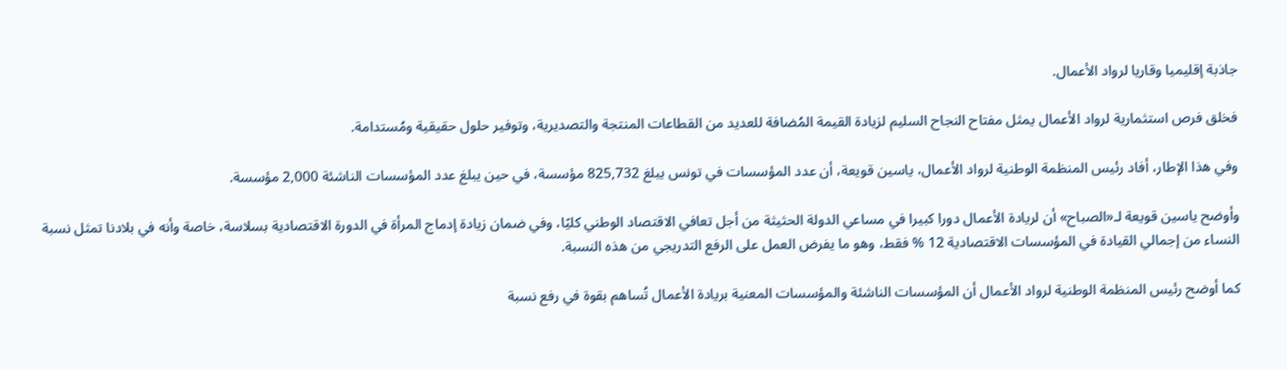جاذبة إقليميا وقاريا لرواد الأعمال.

فخلق فرص استثمارية لرواد الأعمال يمثل مفتاح النجاح السليم لزيادة القيمة المُضافة للعديد من القطاعات المنتجة والتصديرية، وتوفير حلول حقيقية ومُستدامة.

وفي هذا الإطار، أفاد رئيس المنظمة الوطنية لرواد الأعمال، ياسين قويعة، أن عدد المؤسسات في تونس يبلغ 825,732 مؤسسة، في حين يبلغ عدد المؤسسات الناشئة 2,000 مؤسسة.

وأوضح ياسين قويعة لـ«الصباح» أن لريادة الأعمال دورا كبيرا في مساعي الدولة الحثيثة من أجل تعافي الاقتصاد الوطني كليًا، وفي ضمان زيادة إدماج المرأة في الدورة الاقتصادية بسلاسة، خاصة وأنه في بلادنا تمثل نسبة النساء من إجمالي القيادة في المؤسسات الاقتصادية 12 % فقط، وهو ما يفرض العمل على الرفع التدريجي من هذه النسبة.

كما أوضح رئيس المنظمة الوطنية لرواد الأعمال أن المؤسسات الناشئة والمؤسسات المعنية بريادة الأعمال تُساهم بقوة في رفع نسبة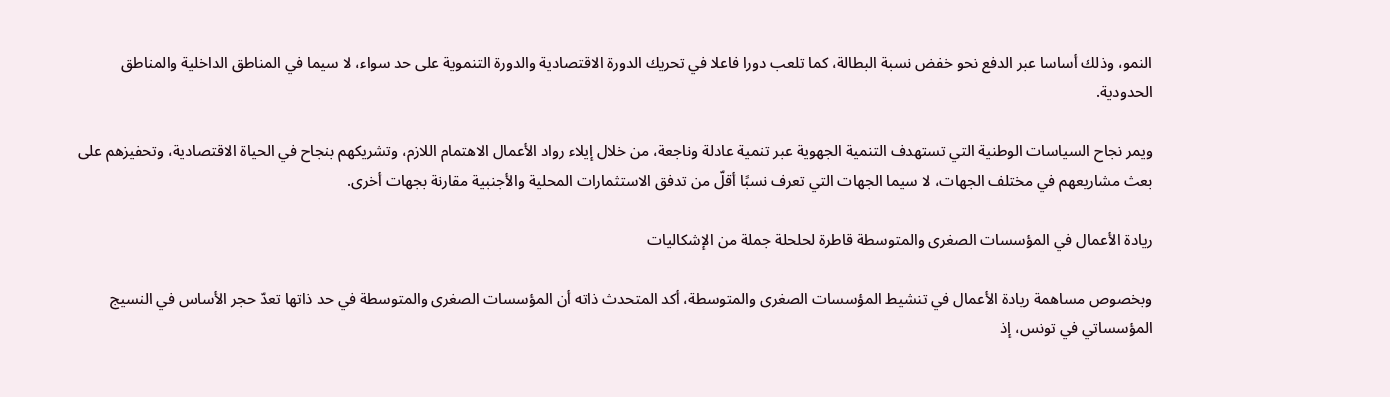النمو، وذلك أساسا عبر الدفع نحو خفض نسبة البطالة، كما تلعب دورا فاعلا في تحريك الدورة الاقتصادية والدورة التنموية على حد سواء، لا سيما في المناطق الداخلية والمناطق الحدودية.

ويمر نجاح السياسات الوطنية التي تستهدف التنمية الجهوية عبر تنمية عادلة وناجعة، من خلال إيلاء رواد الأعمال الاهتمام اللازم، وتشريكهم بنجاح في الحياة الاقتصادية، وتحفيزهم على بعث مشاريعهم في مختلف الجهات، لا سيما الجهات التي تعرف نسبًا أقلّ من تدفق الاستثمارات المحلية والأجنبية مقارنة بجهات أخرى.

ريادة الأعمال في المؤسسات الصغرى والمتوسطة قاطرة لحلحلة جملة من الإشكاليات

وبخصوص مساهمة ريادة الأعمال في تنشيط المؤسسات الصغرى والمتوسطة، أكد المتحدث ذاته أن المؤسسات الصغرى والمتوسطة في حد ذاتها تعدّ حجر الأساس في النسيج المؤسساتي في تونس، إذ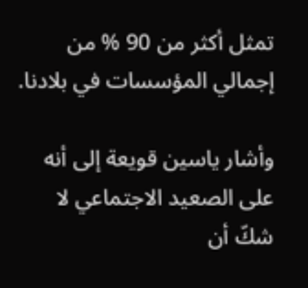تمثل أكثر من 90 % من إجمالي المؤسسات في بلادنا.

وأشار ياسين قويعة إلى أنه على الصعيد الاجتماعي لا شكّ أن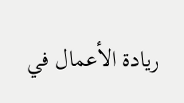ريادة الأعمال في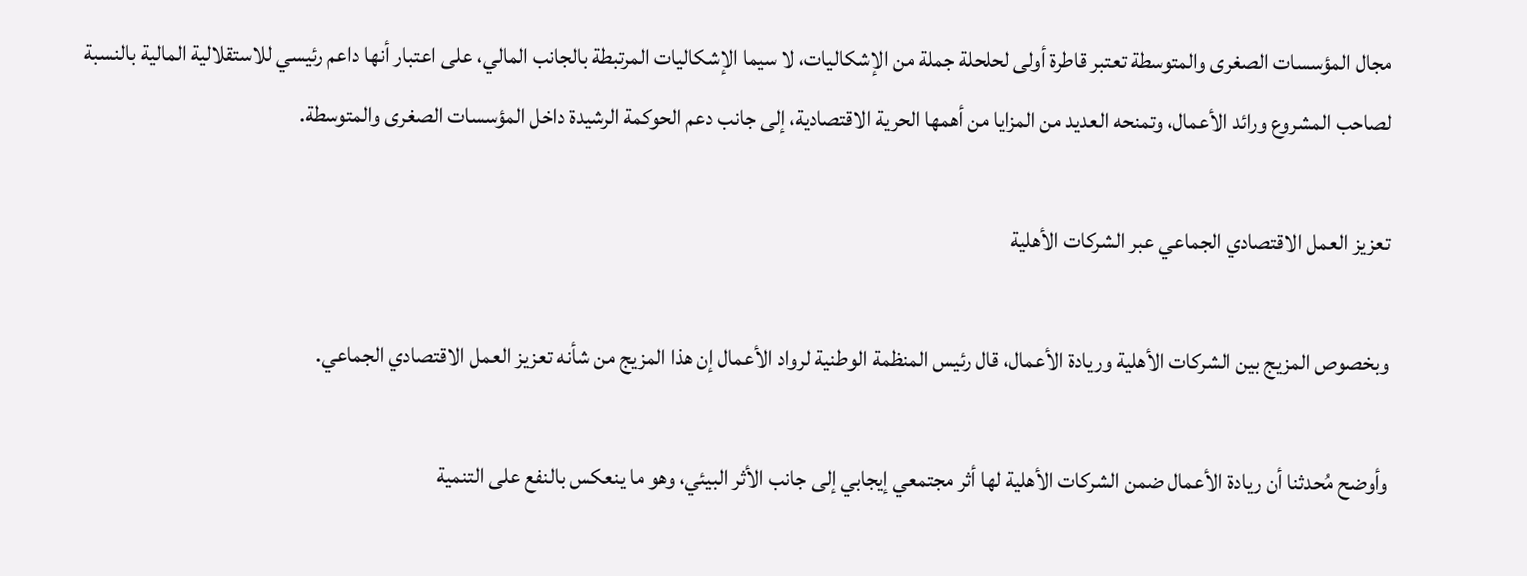مجال المؤسسات الصغرى والمتوسطة تعتبر قاطرة أولى لحلحلة جملة من الإشكاليات، لا سيما الإشكاليات المرتبطة بالجانب المالي، على اعتبار أنها داعم رئيسي للاستقلالية المالية بالنسبة لصاحب المشروع ورائد الأعمال، وتمنحه العديد من المزايا من أهمها الحرية الاقتصادية، إلى جانب دعم الحوكمة الرشيدة داخل المؤسسات الصغرى والمتوسطة.

تعزيز العمل الاقتصادي الجماعي عبر الشركات الأهلية

وبخصوص المزيج بين الشركات الأهلية وريادة الأعمال، قال رئيس المنظمة الوطنية لرواد الأعمال إن هذا المزيج من شأنه تعزيز العمل الاقتصادي الجماعي.

وأوضح مُحدثنا أن ريادة الأعمال ضمن الشركات الأهلية لها أثر مجتمعي إيجابي إلى جانب الأثر البيئي، وهو ما ينعكس بالنفع على التنمية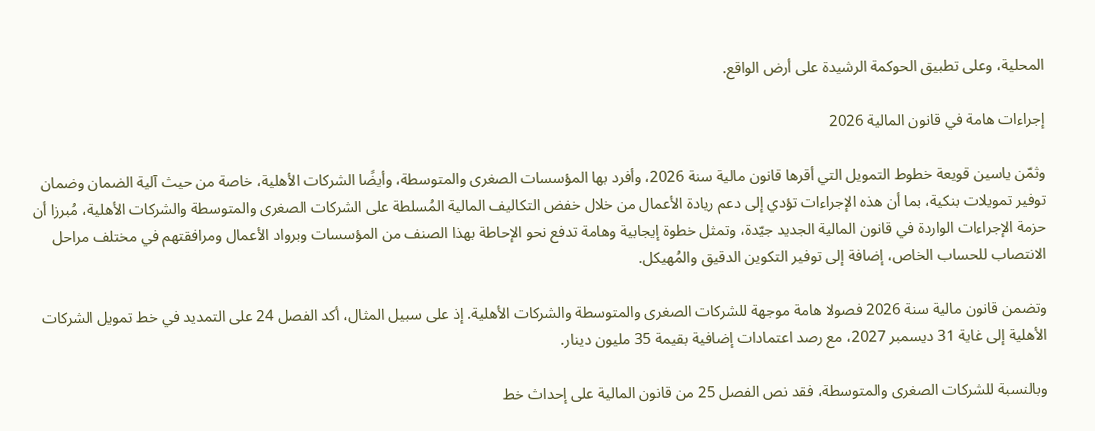المحلية، وعلى تطبيق الحوكمة الرشيدة على أرض الواقع.

إجراءات هامة في قانون المالية 2026

وثمّن ياسين قويعة خطوط التمويل التي أقرها قانون مالية سنة 2026، وأفرد بها المؤسسات الصغرى والمتوسطة، وأيضًا الشركات الأهلية، خاصة من حيث آلية الضمان وضمان توفير تمويلات بنكية، بما أن هذه الإجراءات تؤدي إلى دعم ريادة الأعمال من خلال خفض التكاليف المالية المُسلطة على الشركات الصغرى والمتوسطة والشركات الأهلية، مُبرزا أن حزمة الإجراءات الواردة في قانون المالية الجديد جيّدة، وتمثل خطوة إيجابية وهامة تدفع نحو الإحاطة بهذا الصنف من المؤسسات وبرواد الأعمال ومرافقتهم في مختلف مراحل الانتصاب للحساب الخاص، إضافة إلى توفير التكوين الدقيق والمُهيكل.

وتضمن قانون مالية سنة 2026 فصولا هامة موجهة للشركات الصغرى والمتوسطة والشركات الأهلية. إذ على سبيل المثال، أكد الفصل 24 على التمديد في خط تمويل الشركات الأهلية إلى غاية 31 ديسمبر 2027، مع رصد اعتمادات إضافية بقيمة 35 مليون دينار.

وبالنسبة للشركات الصغرى والمتوسطة، فقد نص الفصل 25 من قانون المالية على إحداث خط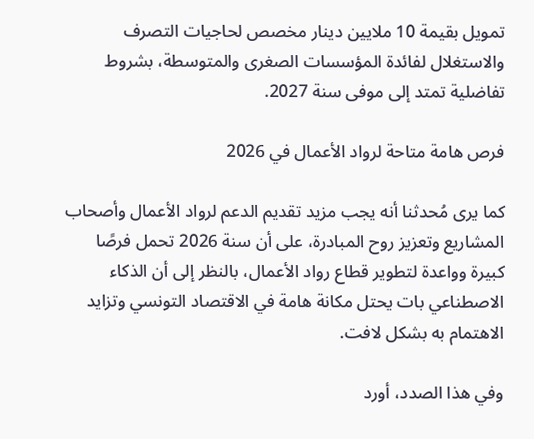تمويل بقيمة 10 ملايين دينار مخصص لحاجيات التصرف والاستغلال لفائدة المؤسسات الصغرى والمتوسطة، بشروط تفاضلية تمتد إلى موفى سنة 2027.

فرص هامة متاحة لرواد الأعمال في 2026

كما يرى مُحدثنا أنه يجب مزيد تقديم الدعم لرواد الأعمال وأصحاب المشاريع وتعزيز روح المبادرة، على أن سنة 2026 تحمل فرصًا كبيرة وواعدة لتطوير قطاع رواد الأعمال، بالنظر إلى أن الذكاء الاصطناعي بات يحتل مكانة هامة في الاقتصاد التونسي وتزايد الاهتمام به بشكل لافت.

وفي هذا الصدد، أورد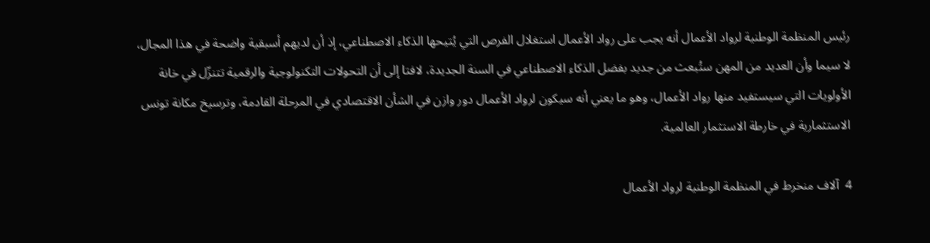رئيس المنظمة الوطنية لرواد الأعمال أنه يجب على رواد الأعمال استغلال الفرص التي يُتيحها الذكاء الاصطناعي، إذ أن لديهم أسبقية واضحة في هذا المجال، لا سيما وأن العديد من المهن ستُبعث من جديد بفضل الذكاء الاصطناعي في السنة الجديدة، لافتا إلى أن التحولات التكنولوجية والرقمية تتنزّل في خانة الأولويات التي سيستفيد منها رواد الأعمال، وهو ما يعني أنه سيكون لرواد الأعمال دور وازن في الشأن الاقتصادي في المرحلة القادمة، وترسيخ مكانة تونس الاستثمارية في خارطة الاستثمار العالمية.

4  آلاف منخرط في المنظمة الوطنية لرواد الأعمال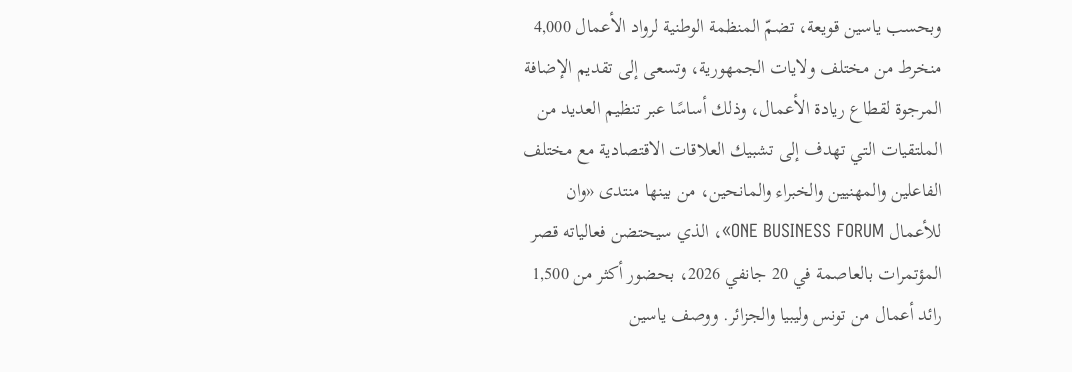وبحسب ياسين قويعة، تضمّ المنظمة الوطنية لرواد الأعمال 4,000 منخرط من مختلف ولايات الجمهورية، وتسعى إلى تقديم الإضافة المرجوة لقطاع ريادة الأعمال، وذلك أساسًا عبر تنظيم العديد من الملتقيات التي تهدف إلى تشبيك العلاقات الاقتصادية مع مختلف الفاعلين والمهنيين والخبراء والمانحين، من بينها منتدى «وان للأعمال ONE BUSINESS FORUM»، الذي سيحتضن فعالياته قصر المؤتمرات بالعاصمة في 20 جانفي 2026، بحضور أكثر من 1,500 رائد أعمال من تونس وليبيا والجزائر. ووصف ياسين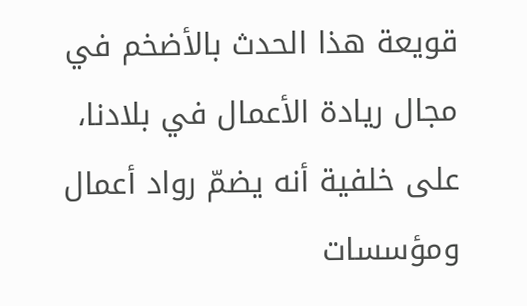قويعة هذا الحدث بالأضخم في مجال ريادة الأعمال في بلادنا، على خلفية أنه يضمّ رواد أعمال ومؤسسات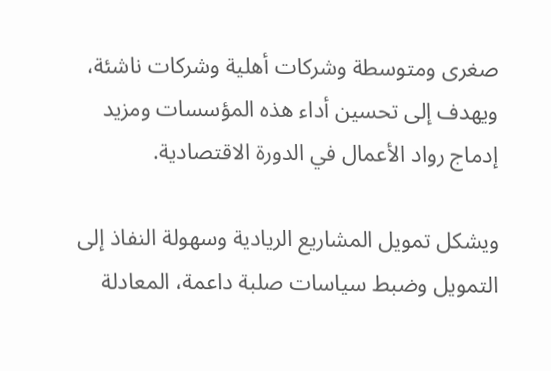صغرى ومتوسطة وشركات أهلية وشركات ناشئة، ويهدف إلى تحسين أداء هذه المؤسسات ومزيد إدماج رواد الأعمال في الدورة الاقتصادية.

ويشكل تمويل المشاريع الريادية وسهولة النفاذ إلى التمويل وضبط سياسات صلبة داعمة، المعادلة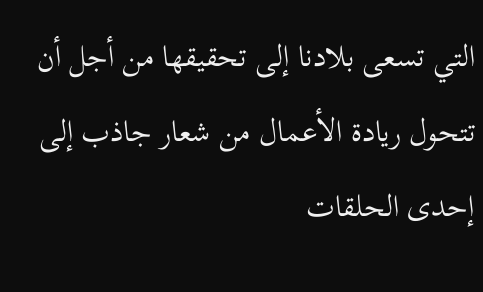التي تسعى بلادنا إلى تحقيقها من أجل أن تتحول ريادة الأعمال من شعار جاذب إلى إحدى الحلقات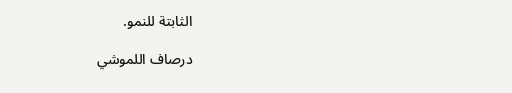الثابتة للنمو.

درصاف اللموشي